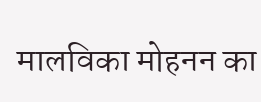मालविका मोहनन का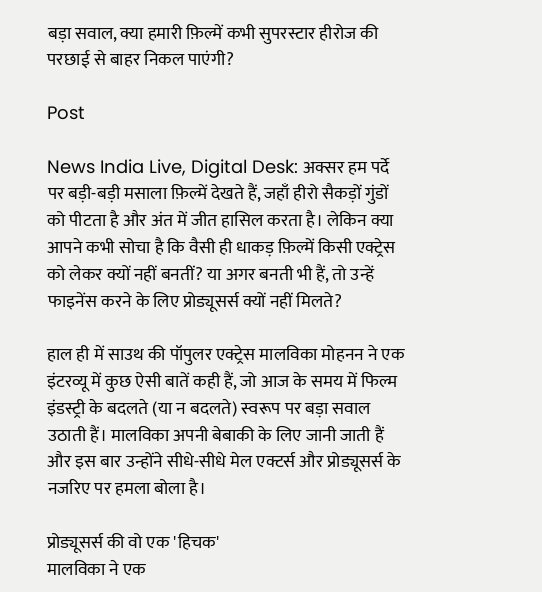बड़ा सवाल, क्या हमारी फ़िल्में कभी सुपरस्टार हीरोज की परछाई से बाहर निकल पाएंगी?

Post

News India Live, Digital Desk: अक्सर हम पर्दे पर बड़ी-बड़ी मसाला फ़िल्में देखते हैं, जहाँ हीरो सैकड़ों गुंडों को पीटता है और अंत में जीत हासिल करता है। लेकिन क्या आपने कभी सोचा है कि वैसी ही धाकड़ फ़िल्में किसी एक्ट्रेस को लेकर क्यों नहीं बनतीं? या अगर बनती भी हैं, तो उन्हें फाइनेंस करने के लिए प्रोड्यूसर्स क्यों नहीं मिलते?

हाल ही में साउथ की पॉपुलर एक्ट्रेस मालविका मोहनन ने एक इंटरव्यू में कुछ ऐसी बातें कही हैं, जो आज के समय में फिल्म इंडस्ट्री के बदलते (या न बदलते) स्वरूप पर बड़ा सवाल उठाती हैं। मालविका अपनी बेबाकी के लिए जानी जाती हैं और इस बार उन्होंने सीधे-सीधे मेल एक्टर्स और प्रोड्यूसर्स के नजरिए पर हमला बोला है।

प्रोड्यूसर्स की वो एक 'हिचक'
मालविका ने एक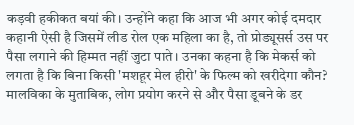कड़वी हकीकत बयां की। उन्होंने कहा कि आज भी अगर कोई दमदार कहानी ऐसी है जिसमें लीड रोल एक महिला का है, तो प्रोड्यूसर्स उस पर पैसा लगाने की हिम्मत नहीं जुटा पाते। उनका कहना है कि मेकर्स को लगता है कि बिना किसी 'मशहूर मेल हीरो' के फिल्म को खरीदेगा कौन? मालविका के मुताबिक, लोग प्रयोग करने से और पैसा डूबने के डर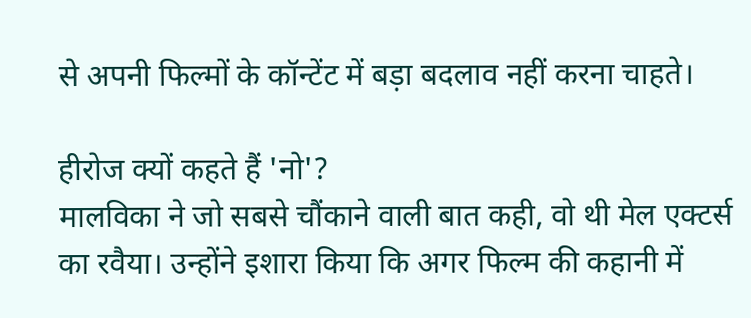से अपनी फिल्मों के कॉन्टेंट में बड़ा बदलाव नहीं करना चाहते।

हीरोज क्यों कहते हैं 'नो'?
मालविका ने जो सबसे चौंकाने वाली बात कही, वो थी मेल एक्टर्स का रवैया। उन्होंने इशारा किया कि अगर फिल्म की कहानी में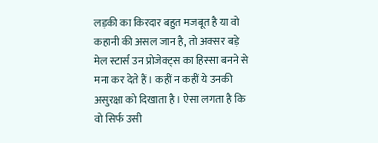लड़की का किरदार बहुत मजबूत है या वो कहानी की असल जान है, तो अक्सर बड़े मेल स्टार्स उन प्रोजेक्ट्स का हिस्सा बनने से मना कर देते हैं। कहीं न कहीं ये उनकी असुरक्षा को दिखाता है। ऐसा लगता है कि वो सिर्फ उसी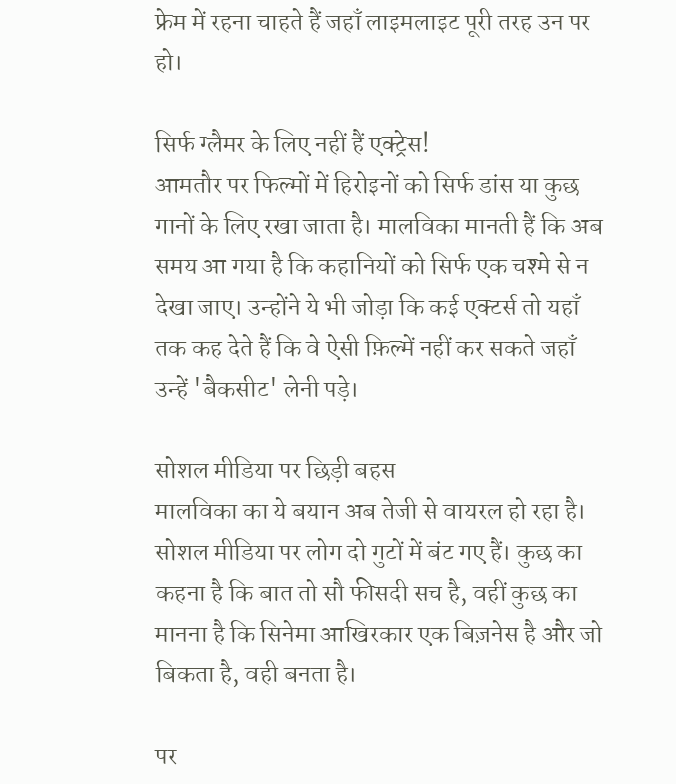फ्रेम में रहना चाहते हैं जहाँ लाइमलाइट पूरी तरह उन पर हो।

सिर्फ ग्लैमर के लिए नहीं हैं एक्ट्रेस!
आमतौर पर फिल्मों में हिरोइनों को सिर्फ डांस या कुछ गानों के लिए रखा जाता है। मालविका मानती हैं कि अब समय आ गया है कि कहानियों को सिर्फ एक चश्मे से न देखा जाए। उन्होंने ये भी जोड़ा कि कई एक्टर्स तो यहाँ तक कह देते हैं कि वे ऐसी फ़िल्में नहीं कर सकते जहाँ उन्हें 'बैकसीट' लेनी पड़े।

सोशल मीडिया पर छिड़ी बहस
मालविका का ये बयान अब तेजी से वायरल हो रहा है। सोशल मीडिया पर लोग दो गुटों में बंट गए हैं। कुछ का कहना है कि बात तो सौ फीसदी सच है, वहीं कुछ का मानना है कि सिनेमा आखिरकार एक बिज़नेस है और जो बिकता है, वही बनता है।

पर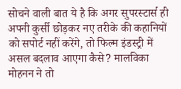सोचने वाली बात ये है कि अगर सुपरस्टार्स ही अपनी कुर्सी छोड़कर नए तरीके की कहानियों को सपोर्ट नहीं करेंगे, तो फिल्म इंडस्ट्री में असल बदलाव आएगा कैसे? मालविका मोहनन ने तो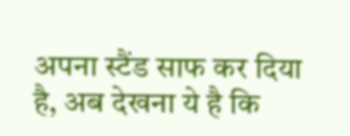अपना स्टैंड साफ कर दिया है, अब देखना ये है कि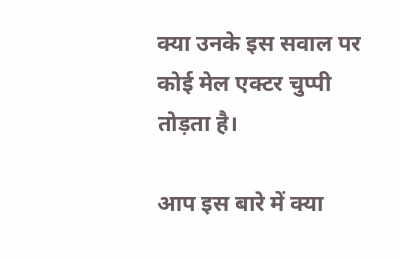क्या उनके इस सवाल पर कोई मेल एक्टर चुप्पी तोड़ता है।

आप इस बारे में क्या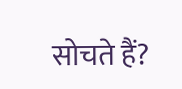सोचते हैं?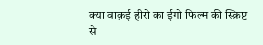क्या वाक़ई हीरो का ईगो फिल्म की स्क्रिप्ट से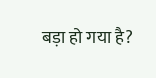बड़ा हो गया है?